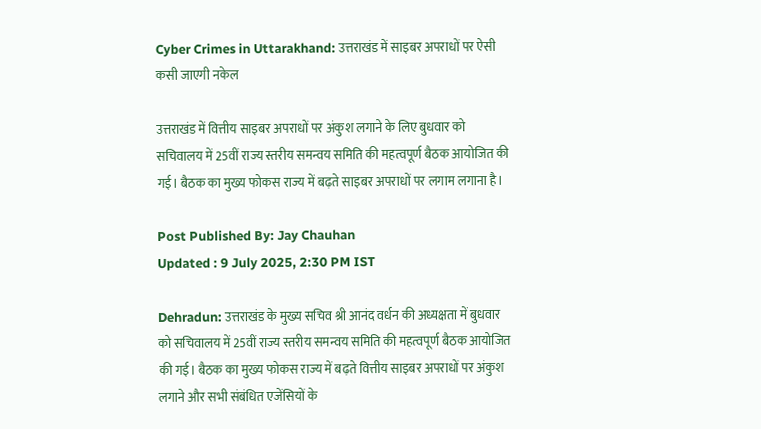Cyber Crimes in Uttarakhand: उत्तराखंड में साइबर अपराधों पर ऐसी कसी जाएगी नकेल

उत्तराखंड में वित्तीय साइबर अपराधों पर अंकुश लगाने के लिए बुधवार को सचिवालय में 25वीं राज्य स्तरीय समन्वय समिति की महत्वपूर्ण बैठक आयोजित की गई। बैठक का मुख्य फोकस राज्य में बढ़ते साइबर अपराधों पर लगाम लगाना है।

Post Published By: Jay Chauhan
Updated : 9 July 2025, 2:30 PM IST

Dehradun: उत्तराखंड के मुख्य सचिव श्री आनंद वर्धन की अध्यक्षता में बुधवार को सचिवालय में 25वीं राज्य स्तरीय समन्वय समिति की महत्वपूर्ण बैठक आयोजित की गई। बैठक का मुख्य फोकस राज्य में बढ़ते वित्तीय साइबर अपराधों पर अंकुश लगाने और सभी संबंधित एजेंसियों के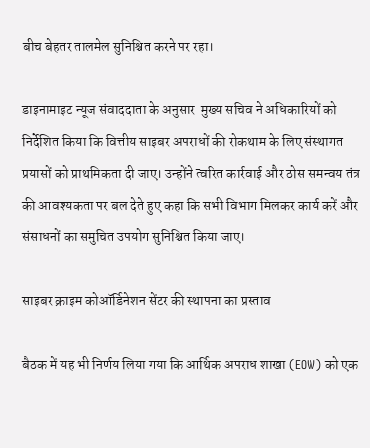बीच बेहतर तालमेल सुनिश्चित करने पर रहा।

डाइनामाइट न्यूज संवाददाता के अनुसार  मुख्य सचिव ने अधिकारियों को निर्देशित किया कि वित्तीय साइबर अपराधों की रोकथाम के लिए संस्थागत प्रयासों को प्राथमिकता दी जाए। उन्होंने त्वरित कार्रवाई और ठोस समन्वय तंत्र की आवश्यकता पर बल देते हुए कहा कि सभी विभाग मिलकर कार्य करें और संसाधनों का समुचित उपयोग सुनिश्चित किया जाए।

साइबर क्राइम कोऑर्डिनेशन सेंटर की स्थापना का प्रस्ताव

बैठक में यह भी निर्णय लिया गया कि आर्थिक अपराध शाखा (EOW) को एक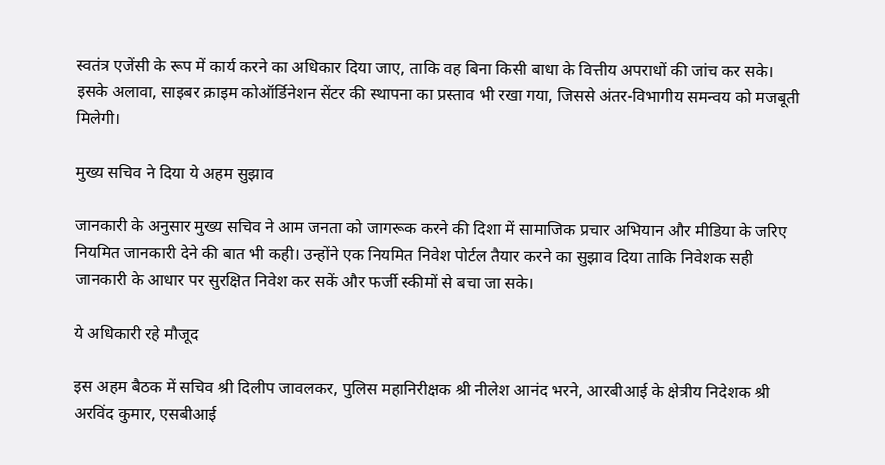स्वतंत्र एजेंसी के रूप में कार्य करने का अधिकार दिया जाए, ताकि वह बिना किसी बाधा के वित्तीय अपराधों की जांच कर सके। इसके अलावा, साइबर क्राइम कोऑर्डिनेशन सेंटर की स्थापना का प्रस्ताव भी रखा गया, जिससे अंतर-विभागीय समन्वय को मजबूती मिलेगी।

मुख्य सचिव ने दिया ये अहम सुझाव

जानकारी के अनुसार मुख्य सचिव ने आम जनता को जागरूक करने की दिशा में सामाजिक प्रचार अभियान और मीडिया के जरिए नियमित जानकारी देने की बात भी कही। उन्होंने एक नियमित निवेश पोर्टल तैयार करने का सुझाव दिया ताकि निवेशक सही जानकारी के आधार पर सुरक्षित निवेश कर सकें और फर्जी स्कीमों से बचा जा सके।

ये अधिकारी रहे मौजूद

इस अहम बैठक में सचिव श्री दिलीप जावलकर, पुलिस महानिरीक्षक श्री नीलेश आनंद भरने, आरबीआई के क्षेत्रीय निदेशक श्री अरविंद कुमार, एसबीआई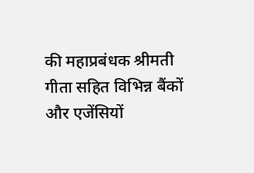की महाप्रबंधक श्रीमती गीता सहित विभिन्न बैंकों और एजेंसियों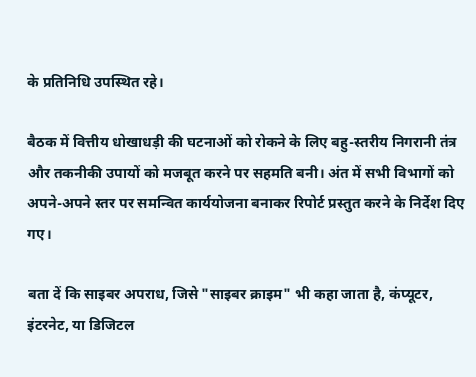के प्रतिनिधि उपस्थित रहे।

बैठक में वित्तीय धोखाधड़ी की घटनाओं को रोकने के लिए बहु-स्तरीय निगरानी तंत्र और तकनीकी उपायों को मजबूत करने पर सहमति बनी। अंत में सभी विभागों को अपने-अपने स्तर पर समन्वित कार्ययोजना बनाकर रिपोर्ट प्रस्तुत करने के निर्देश दिए गए।

बता दें कि साइबर अपराध, जिसे "साइबर क्राइम" भी कहा जाता है, कंप्यूटर, इंटरनेट, या डिजिटल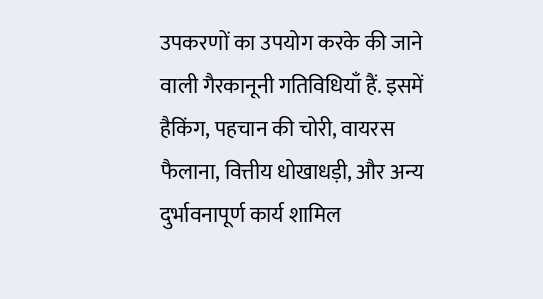उपकरणों का उपयोग करके की जाने वाली गैरकानूनी गतिविधियाँ हैं. इसमें हैकिंग, पहचान की चोरी, वायरस फैलाना, वित्तीय धोखाधड़ी, और अन्य दुर्भावनापूर्ण कार्य शामिल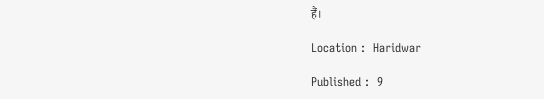हैं।

Location :  Haridwar

Published :  9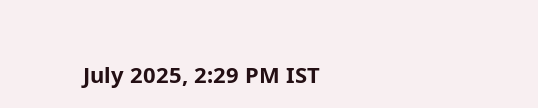July 2025, 2:29 PM IST